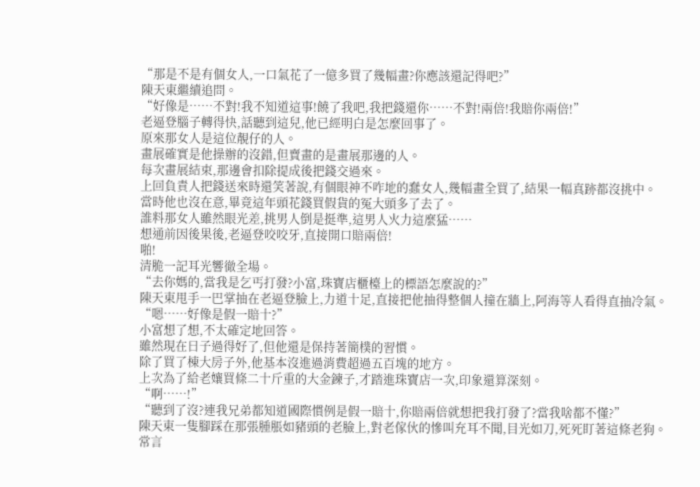“那是不是有個女人,一口氣花了一億多買了幾幅畫?你應該還記得吧?”
陳天東繼續追問。
“好像是……不對!我不知道這事!饒了我吧,我把錢還你……不對!兩倍!我賠你兩倍!”
老逼登腦子轉得快,話聽到這兒,他已經明白是怎麼回事了。
原來那女人是這位靚仔的人。
畫展確實是他操辦的沒錯,但賣畫的是畫展那邊的人。
每次畫展結束,那邊會扣除提成後把錢交過來。
上回負責人把錢送來時還笑著說,有個眼神不咋地的蠢女人,幾幅畫全買了,結果一幅真跡都沒挑中。
當時他也沒在意,畢竟這年頭花錢買假貨的冤大頭多了去了。
誰料那女人雖然眼光差,挑男人倒是挺準,這男人火力這麼猛……
想通前因後果後,老逼登咬咬牙,直接開口賠兩倍!
啪!
清脆一記耳光響徹全場。
“去你媽的,當我是乞丐打發?小富,珠寶店櫃檯上的標語怎麼說的?”
陳天東甩手一巴掌抽在老逼登臉上,力道十足,直接把他抽得整個人撞在牆上,阿海等人看得直抽冷氣。
“嗯……好像是假一賠十?”
小富想了想,不太確定地回答。
雖然現在日子過得好了,但他還是保持著簡樸的習慣。
除了買了棟大房子外,他基本沒進過消費超過五百塊的地方。
上次為了給老孃買條二十斤重的大金鍊子,才踏進珠寶店一次,印象還算深刻。
“啊……!”
“聽到了沒?連我兄弟都知道國際慣例是假一賠十,你賠兩倍就想把我打發了?當我啥都不懂?”
陳天東一隻腳踩在那張腫脹如豬頭的老臉上,對老傢伙的慘叫充耳不聞,目光如刀,死死盯著這條老狗。
常言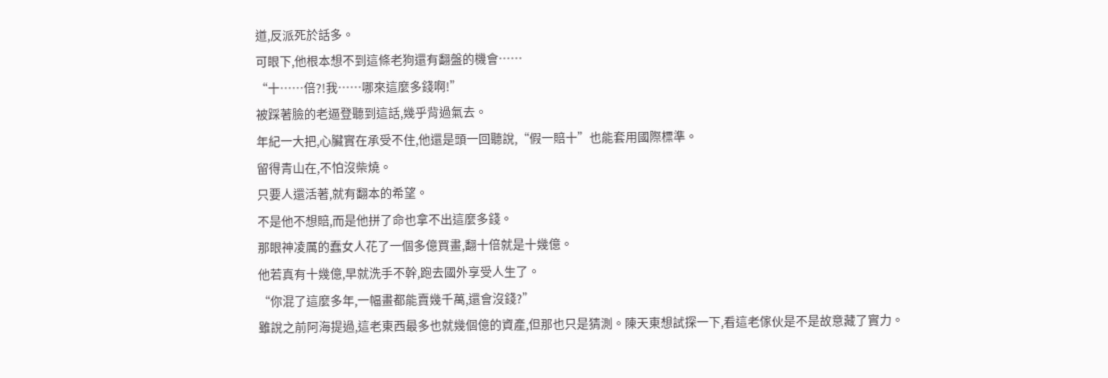道,反派死於話多。
可眼下,他根本想不到這條老狗還有翻盤的機會……
“十……倍?!我……哪來這麼多錢啊!”
被踩著臉的老逼登聽到這話,幾乎背過氣去。
年紀一大把,心臟實在承受不住,他還是頭一回聽說,“假一賠十”也能套用國際標準。
留得青山在,不怕沒柴燒。
只要人還活著,就有翻本的希望。
不是他不想賠,而是他拼了命也拿不出這麼多錢。
那眼神凌厲的蠢女人花了一個多億買畫,翻十倍就是十幾億。
他若真有十幾億,早就洗手不幹,跑去國外享受人生了。
“你混了這麼多年,一幅畫都能賣幾千萬,還會沒錢?”
雖說之前阿海提過,這老東西最多也就幾個億的資產,但那也只是猜測。陳天東想試探一下,看這老傢伙是不是故意藏了實力。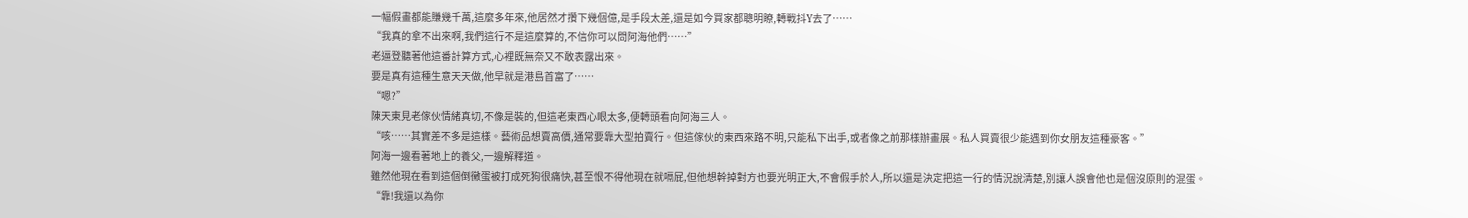一幅假畫都能賺幾千萬,這麼多年來,他居然才攢下幾個億,是手段太差,還是如今買家都聰明瞭,轉戰抖Y去了……
“我真的拿不出來啊,我們這行不是這麼算的,不信你可以問阿海他們……”
老逼登聽著他這番計算方式,心裡既無奈又不敢表露出來。
要是真有這種生意天天做,他早就是港島首富了……
“嗯?”
陳天東見老傢伙情緒真切,不像是裝的,但這老東西心眼太多,便轉頭看向阿海三人。
“咳……其實差不多是這樣。藝術品想賣高價,通常要靠大型拍賣行。但這傢伙的東西來路不明,只能私下出手,或者像之前那樣辦畫展。私人買賣很少能遇到你女朋友這種豪客。”
阿海一邊看著地上的養父,一邊解釋道。
雖然他現在看到這個倒黴蛋被打成死狗很痛快,甚至恨不得他現在就嗝屁,但他想幹掉對方也要光明正大,不會假手於人,所以還是決定把這一行的情況說清楚,別讓人誤會他也是個沒原則的混蛋。
“靠!我還以為你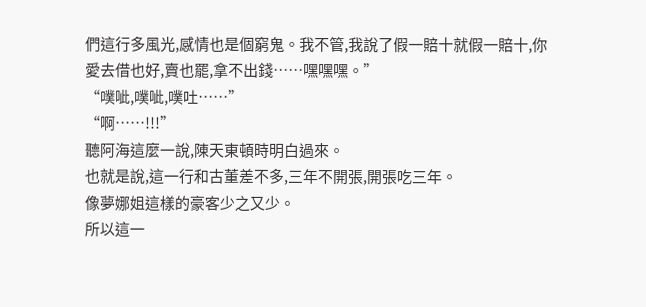們這行多風光,感情也是個窮鬼。我不管,我說了假一賠十就假一賠十,你愛去借也好,賣也罷,拿不出錢……嘿嘿嘿。”
“噗呲,噗呲,噗吐……”
“啊……!!!”
聽阿海這麼一說,陳天東頓時明白過來。
也就是說,這一行和古董差不多,三年不開張,開張吃三年。
像夢娜姐這樣的豪客少之又少。
所以這一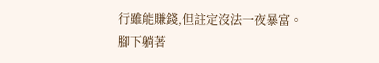行雖能賺錢,但註定沒法一夜暴富。
腳下躺著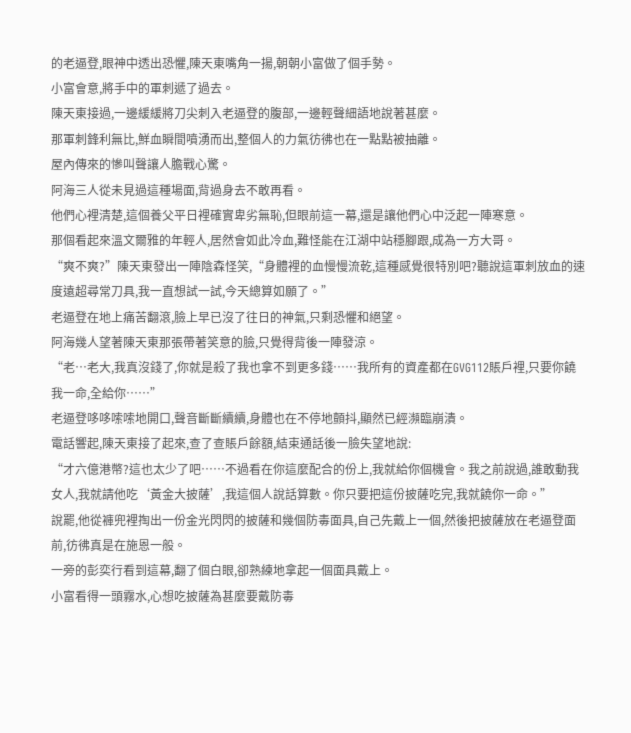的老逼登,眼神中透出恐懼,陳天東嘴角一揚,朝朝小富做了個手勢。
小富會意,將手中的軍刺遞了過去。
陳天東接過,一邊緩緩將刀尖刺入老逼登的腹部,一邊輕聲細語地說著甚麼。
那軍刺鋒利無比,鮮血瞬間噴湧而出,整個人的力氣彷彿也在一點點被抽離。
屋內傳來的慘叫聲讓人膽戰心驚。
阿海三人從未見過這種場面,背過身去不敢再看。
他們心裡清楚,這個養父平日裡確實卑劣無恥,但眼前這一幕,還是讓他們心中泛起一陣寒意。
那個看起來溫文爾雅的年輕人,居然會如此冷血,難怪能在江湖中站穩腳跟,成為一方大哥。
“爽不爽?”陳天東發出一陣陰森怪笑,“身體裡的血慢慢流乾,這種感覺很特別吧?聽說這軍刺放血的速度遠超尋常刀具,我一直想試一試,今天總算如願了。”
老逼登在地上痛苦翻滾,臉上早已沒了往日的神氣,只剩恐懼和絕望。
阿海幾人望著陳天東那張帶著笑意的臉,只覺得背後一陣發涼。
“老…老大,我真沒錢了,你就是殺了我也拿不到更多錢……我所有的資產都在GVG112賬戶裡,只要你饒我一命,全給你……”
老逼登哆哆嗦嗦地開口,聲音斷斷續續,身體也在不停地顫抖,顯然已經瀕臨崩潰。
電話響起,陳天東接了起來,查了查賬戶餘額,結束通話後一臉失望地說:
“才六億港幣?這也太少了吧……不過看在你這麼配合的份上,我就給你個機會。我之前說過,誰敢動我女人,我就請他吃‘黃金大披薩’,我這個人說話算數。你只要把這份披薩吃完,我就饒你一命。”
說罷,他從褲兜裡掏出一份金光閃閃的披薩和幾個防毒面具,自己先戴上一個,然後把披薩放在老逼登面前,彷彿真是在施恩一般。
一旁的彭奕行看到這幕,翻了個白眼,卻熟練地拿起一個面具戴上。
小富看得一頭霧水,心想吃披薩為甚麼要戴防毒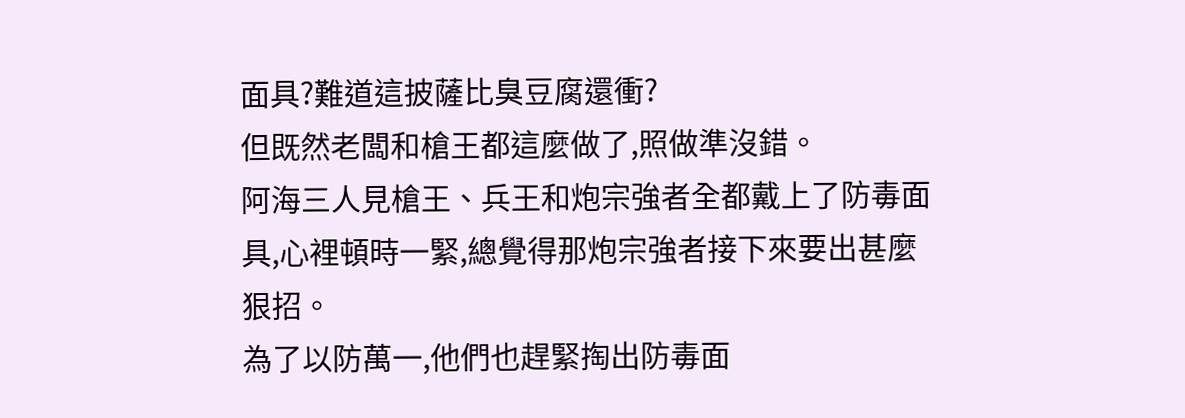面具?難道這披薩比臭豆腐還衝?
但既然老闆和槍王都這麼做了,照做準沒錯。
阿海三人見槍王、兵王和炮宗強者全都戴上了防毒面具,心裡頓時一緊,總覺得那炮宗強者接下來要出甚麼狠招。
為了以防萬一,他們也趕緊掏出防毒面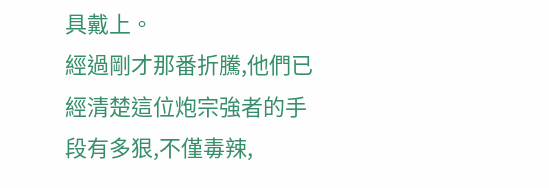具戴上。
經過剛才那番折騰,他們已經清楚這位炮宗強者的手段有多狠,不僅毒辣,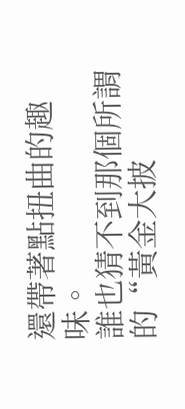還帶著點扭曲的趣味。
誰也猜不到那個所謂的“黃金大披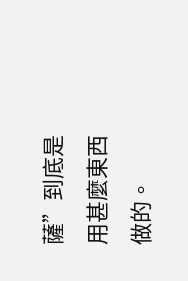薩”到底是用甚麼東西做的。